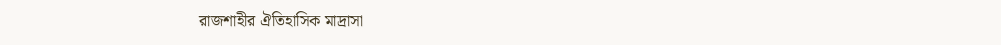রাজশাহীর ঐতিহাসিক মাদ্রাসা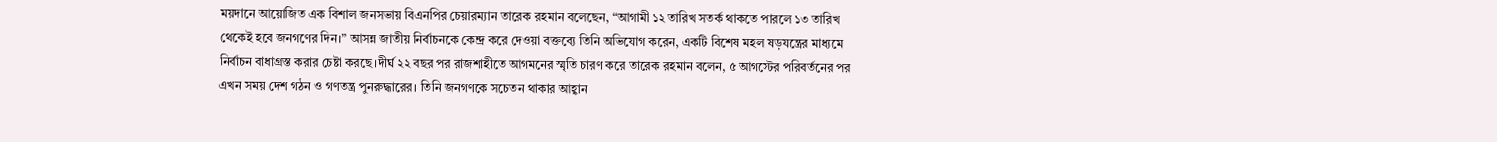ময়দানে আয়োজিত এক বিশাল জনসভায় বিএনপির চেয়ারম্যান তারেক রহমান বলেছেন, “আগামী ১২ তারিখ সতর্ক থাকতে পারলে ১৩ তারিখ থেকেই হবে জনগণের দিন।” আসন্ন জাতীয় নির্বাচনকে কেন্দ্র করে দেওয়া বক্তব্যে তিনি অভিযোগ করেন, একটি বিশেষ মহল ষড়যন্ত্রের মাধ্যমে নির্বাচন বাধাগ্রস্ত করার চেষ্টা করছে।দীর্ঘ ২২ বছর পর রাজশাহীতে আগমনের স্মৃতি চারণ করে তারেক রহমান বলেন, ৫ আগস্টের পরিবর্তনের পর এখন সময় দেশ গঠন ও গণতন্ত্র পুনরুদ্ধারের। তিনি জনগণকে সচেতন থাকার আহ্বান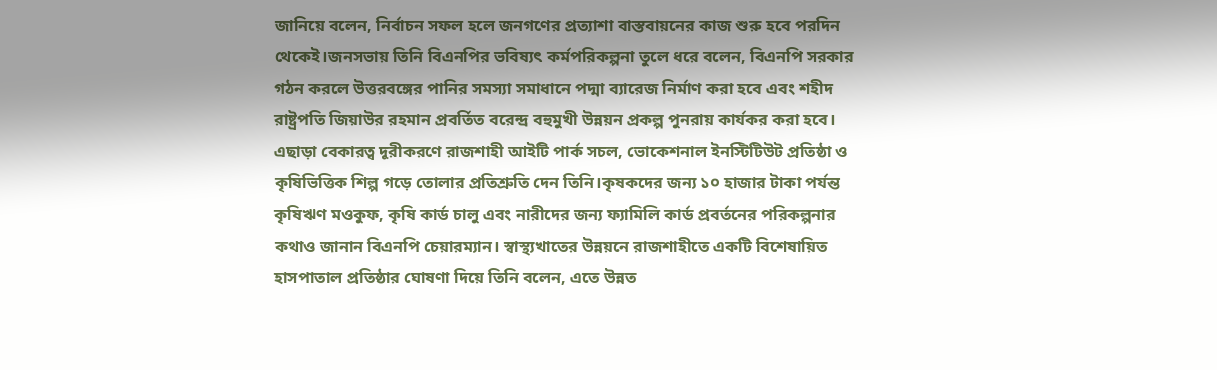জানিয়ে বলেন, নির্বাচন সফল হলে জনগণের প্রত্যাশা বাস্তবায়নের কাজ শুরু হবে পরদিন থেকেই।জনসভায় তিনি বিএনপির ভবিষ্যৎ কর্মপরিকল্পনা তুলে ধরে বলেন, বিএনপি সরকার গঠন করলে উত্তরবঙ্গের পানির সমস্যা সমাধানে পদ্মা ব্যারেজ নির্মাণ করা হবে এবং শহীদ রাষ্ট্রপতি জিয়াউর রহমান প্রবর্তিত বরেন্দ্র বহুমুখী উন্নয়ন প্রকল্প পুনরায় কার্যকর করা হবে। এছাড়া বেকারত্ব দূরীকরণে রাজশাহী আইটি পার্ক সচল, ভোকেশনাল ইনস্টিটিউট প্রতিষ্ঠা ও কৃষিভিত্তিক শিল্প গড়ে তোলার প্রতিশ্রুতি দেন তিনি।কৃষকদের জন্য ১০ হাজার টাকা পর্যন্ত কৃষিঋণ মওকুফ, কৃষি কার্ড চালু এবং নারীদের জন্য ফ্যামিলি কার্ড প্রবর্তনের পরিকল্পনার কথাও জানান বিএনপি চেয়ারম্যান। স্বাস্থ্যখাতের উন্নয়নে রাজশাহীতে একটি বিশেষায়িত হাসপাতাল প্রতিষ্ঠার ঘোষণা দিয়ে তিনি বলেন, এতে উন্নত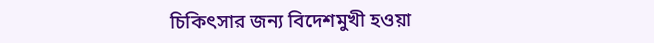চিকিৎসার জন্য বিদেশমুখী হওয়া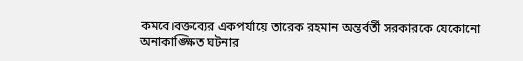কমবে।বক্তব্যের একপর্যায়ে তারেক রহমান অন্তর্বর্তী সরকারকে যেকোনো অনাকাঙ্ক্ষিত ঘটনার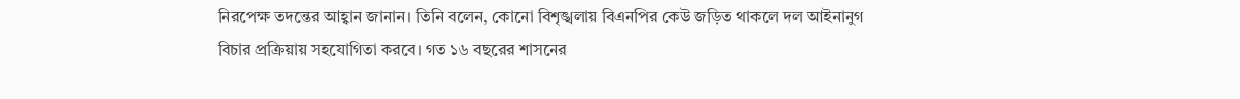নিরপেক্ষ তদন্তের আহ্বান জানান। তিনি বলেন, কোনো বিশৃঙ্খলায় বিএনপির কেউ জড়িত থাকলে দল আইনানুগ বিচার প্রক্রিয়ায় সহযোগিতা করবে। গত ১৬ বছরের শাসনের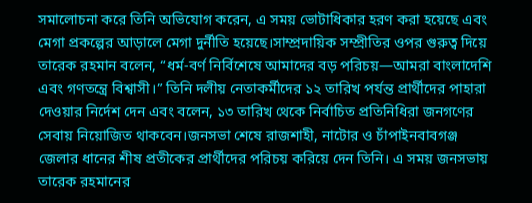সমালোচনা করে তিনি অভিযোগ করেন, এ সময় ভোটাধিকার হরণ করা হয়েছে এবং মেগা প্রকল্পের আড়ালে মেগা দুর্নীতি হয়েছে।সাম্প্রদায়িক সম্প্রীতির ওপর গুরুত্ব দিয়ে তারেক রহমান বলেন, “ধর্ম-বর্ণ নির্বিশেষে আমাদের বড় পরিচয়—আমরা বাংলাদেশি এবং গণতন্ত্রে বিশ্বাসী।” তিনি দলীয় নেতাকর্মীদের ১২ তারিখ পর্যন্ত প্রার্থীদের পাহারা দেওয়ার নির্দেশ দেন এবং বলেন, ১৩ তারিখ থেকে নির্বাচিত প্রতিনিধিরা জনগণের সেবায় নিয়োজিত থাকবেন।জনসভা শেষে রাজশাহী, নাটোর ও চাঁপাইনবাবগঞ্জ জেলার ধানের শীষ প্রতীকের প্রার্থীদের পরিচয় করিয়ে দেন তিনি। এ সময় জনসভায় তারেক রহমানের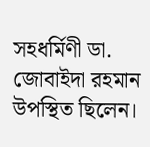সহধর্মিণী ডা. জোবাইদা রহমান উপস্থিত ছিলেন।